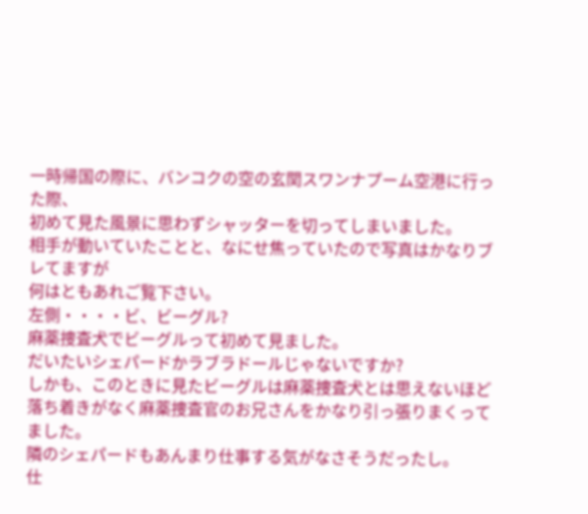一時帰国の際に、バンコクの空の玄関スワンナプーム空港に行った際、
初めて見た風景に思わずシャッターを切ってしまいました。
相手が動いていたことと、なにせ焦っていたので写真はかなりブレてますが
何はともあれご覧下さい。
左側・・・・ビ、ビーグル?
麻薬捜査犬でビーグルって初めて見ました。
だいたいシェパードかラブラドールじゃないですか?
しかも、このときに見たビーグルは麻薬捜査犬とは思えないほど
落ち着きがなく麻薬捜査官のお兄さんをかなり引っ張りまくってました。
隣のシェパードもあんまり仕事する気がなさそうだったし。
仕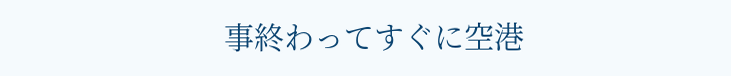事終わってすぐに空港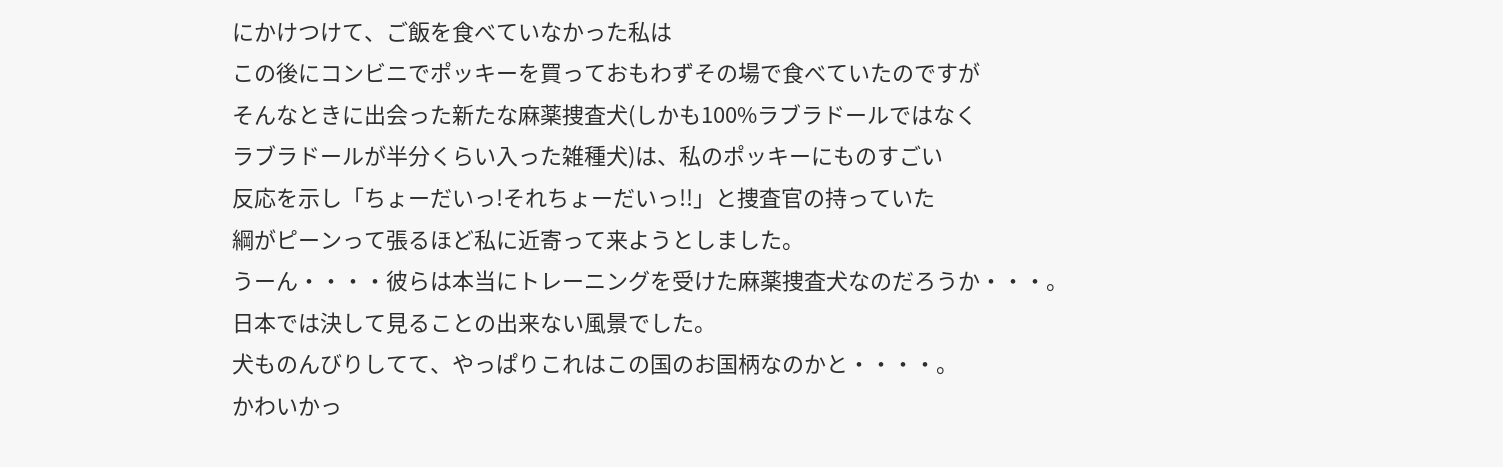にかけつけて、ご飯を食べていなかった私は
この後にコンビニでポッキーを買っておもわずその場で食べていたのですが
そんなときに出会った新たな麻薬捜査犬(しかも100%ラブラドールではなく
ラブラドールが半分くらい入った雑種犬)は、私のポッキーにものすごい
反応を示し「ちょーだいっ!それちょーだいっ!!」と捜査官の持っていた
綱がピーンって張るほど私に近寄って来ようとしました。
うーん・・・・彼らは本当にトレーニングを受けた麻薬捜査犬なのだろうか・・・。
日本では決して見ることの出来ない風景でした。
犬ものんびりしてて、やっぱりこれはこの国のお国柄なのかと・・・・。
かわいかっ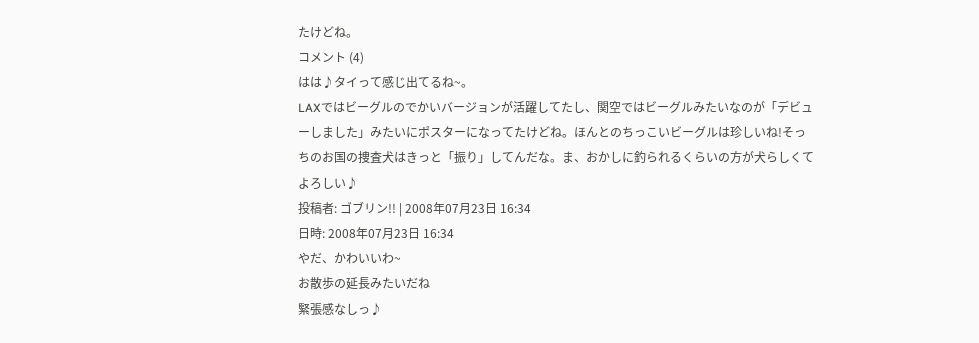たけどね。
コメント (4)
はは♪タイって感じ出てるね~。
LAXではビーグルのでかいバージョンが活躍してたし、関空ではビーグルみたいなのが「デビューしました」みたいにポスターになってたけどね。ほんとのちっこいビーグルは珍しいね!そっちのお国の捜査犬はきっと「振り」してんだな。ま、おかしに釣られるくらいの方が犬らしくてよろしい♪
投稿者: ゴブリン!! | 2008年07月23日 16:34
日時: 2008年07月23日 16:34
やだ、かわいいわ~
お散歩の延長みたいだね
緊張感なしっ♪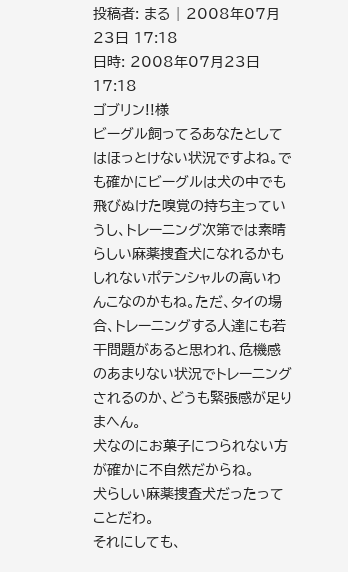投稿者: まる | 2008年07月23日 17:18
日時: 2008年07月23日 17:18
ゴブリン!!様
ビーグル飼ってるあなたとしてはほっとけない状況ですよね。でも確かにビーグルは犬の中でも飛びぬけた嗅覚の持ち主っていうし、トレーニング次第では素晴らしい麻薬捜査犬になれるかもしれないポテンシャルの高いわんこなのかもね。ただ、タイの場合、トレーニングする人達にも若干問題があると思われ、危機感のあまりない状況でトレーニングされるのか、どうも緊張感が足りまへん。
犬なのにお菓子につられない方が確かに不自然だからね。
犬らしい麻薬捜査犬だったってことだわ。
それにしても、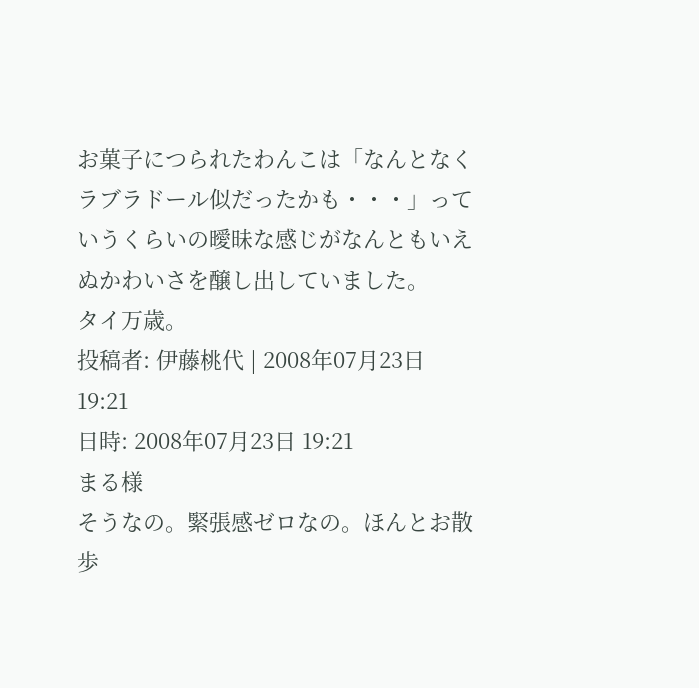お菓子につられたわんこは「なんとなくラブラドール似だったかも・・・」っていうくらいの曖昧な感じがなんともいえぬかわいさを醸し出していました。
タイ万歳。
投稿者: 伊藤桃代 | 2008年07月23日 19:21
日時: 2008年07月23日 19:21
まる様
そうなの。緊張感ゼロなの。ほんとお散歩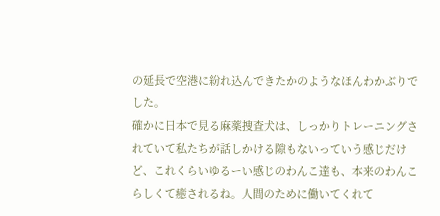の延長で空港に紛れ込んできたかのようなほんわかぶりでした。
確かに日本で見る麻薬捜査犬は、しっかりトレーニングされていて私たちが話しかける隙もないっていう感じだけど、これくらいゆるーい感じのわんこ達も、本来のわんこらしくて癒されるね。人間のために働いてくれて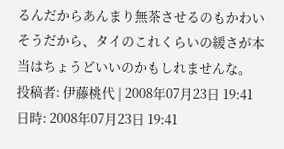るんだからあんまり無茶させるのもかわいそうだから、タイのこれくらいの緩さが本当はちょうどいいのかもしれませんな。
投稿者: 伊藤桃代 | 2008年07月23日 19:41
日時: 2008年07月23日 19:41